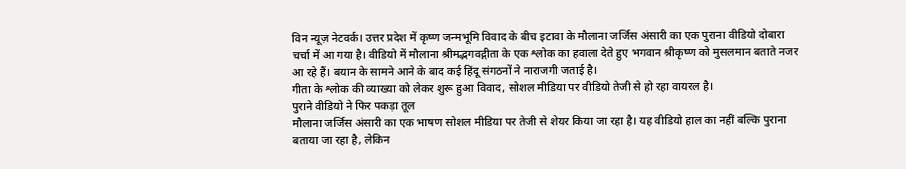विन न्यूज़ नेटवर्क। उत्तर प्रदेश में कृष्ण जन्मभूमि विवाद के बीच इटावा के मौलाना जर्जिस अंसारी का एक पुराना वीडियो दोबारा चर्चा में आ गया है। वीडियो में मौलाना श्रीमद्भगवद्गीता के एक श्लोक का हवाला देते हुए भगवान श्रीकृष्ण को मुसलमान बताते नजर आ रहे हैं। बयान के सामने आने के बाद कई हिंदू संगठनों ने नाराजगी जताई है।
गीता के श्लोक की व्याख्या को लेकर शुरू हुआ विवाद, सोशल मीडिया पर वीडियो तेजी से हो रहा वायरल है।
पुराने वीडियो ने फिर पकड़ा तूल
मौलाना जर्जिस अंसारी का एक भाषण सोशल मीडिया पर तेजी से शेयर किया जा रहा है। यह वीडियो हाल का नहीं बल्कि पुराना बताया जा रहा है, लेकिन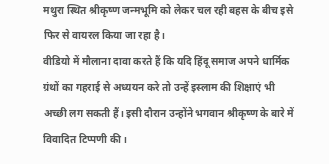मथुरा स्थित श्रीकृष्ण जन्मभूमि को लेकर चल रही बहस के बीच इसे फिर से वायरल किया जा रहा है।
वीडियो में मौलाना दावा करते हैं कि यदि हिंदू समाज अपने धार्मिक ग्रंथों का गहराई से अध्ययन करे तो उन्हें इस्लाम की शिक्षाएं भी अच्छी लग सकती हैं। इसी दौरान उन्होंने भगवान श्रीकृष्ण के बारे में विवादित टिप्पणी की।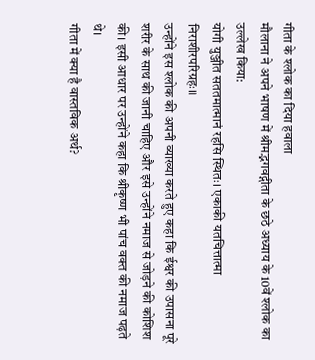गीता के श्लोक का दिया हवाला
मौलाना ने अपने भाषण में श्रीमद्भगवद्गीता के छठे अध्याय के 10वें श्लोक का उल्लेख किया:
योगी युञ्जीत सततमात्मानं रहसि स्थितः। एकाकी यतचित्तात्मा निराशीरपरिग्रहः॥
उन्होंने इस श्लोक की अपनी व्याख्या करते हुए कहा कि ईश्वर की उपासना पूरे शरीर के साथ की जानी चाहिए और इसे उन्होंने नमाज से जोड़ने की कोशिश की। इसी आधार पर उन्होंने कहा कि श्रीकृष्ण भी पांच वक्त की नमाज पढ़ते थे।
गीता में क्या है वास्तविक अर्थ?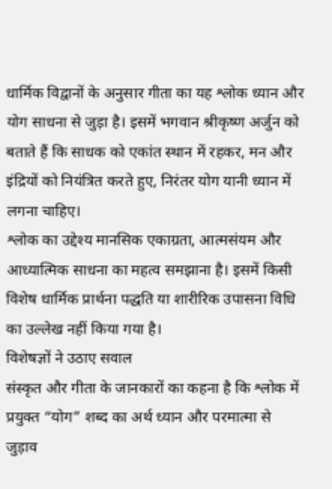धार्मिक विद्वानों के अनुसार गीता का यह श्लोक ध्यान और योग साधना से जुड़ा है। इसमें भगवान श्रीकृष्ण अर्जुन को बताते हैं कि साधक को एकांत स्थान में रहकर, मन और इंद्रियों को नियंत्रित करते हुए, निरंतर योग यानी ध्यान में लगना चाहिए।
श्लोक का उद्देश्य मानसिक एकाग्रता, आत्मसंयम और आध्यात्मिक साधना का महत्व समझाना है। इसमें किसी विशेष धार्मिक प्रार्थना पद्धति या शारीरिक उपासना विधि का उल्लेख नहीं किया गया है।
विशेषज्ञों ने उठाए सवाल
संस्कृत और गीता के जानकारों का कहना है कि श्लोक में प्रयुक्त “योग” शब्द का अर्थ ध्यान और परमात्मा से जुड़ाव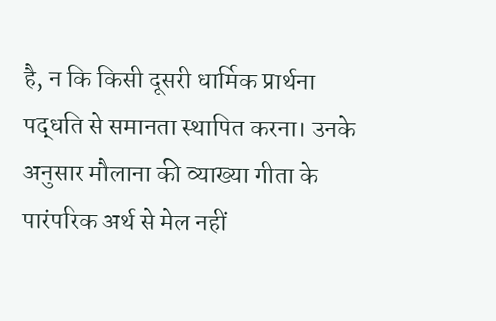है, न कि किसी दूसरी धार्मिक प्रार्थना पद्धति से समानता स्थापित करना। उनके अनुसार मौलाना की व्याख्या गीता के पारंपरिक अर्थ से मेल नहीं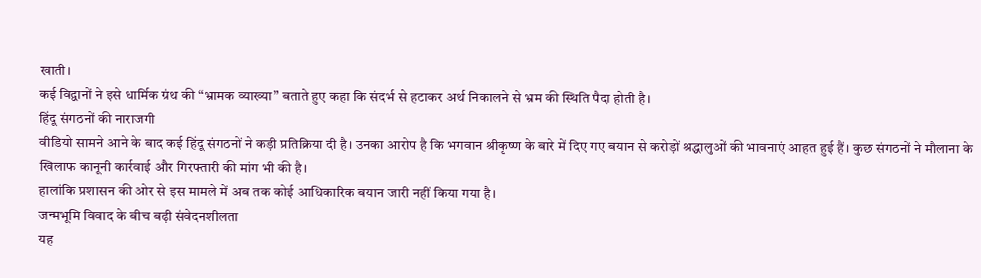खाती।
कई विद्वानों ने इसे धार्मिक ग्रंथ की “भ्रामक व्याख्या” बताते हुए कहा कि संदर्भ से हटाकर अर्थ निकालने से भ्रम की स्थिति पैदा होती है।
हिंदू संगठनों की नाराजगी
वीडियो सामने आने के बाद कई हिंदू संगठनों ने कड़ी प्रतिक्रिया दी है। उनका आरोप है कि भगवान श्रीकृष्ण के बारे में दिए गए बयान से करोड़ों श्रद्धालुओं की भावनाएं आहत हुई हैं। कुछ संगठनों ने मौलाना के खिलाफ कानूनी कार्रवाई और गिरफ्तारी की मांग भी की है।
हालांकि प्रशासन की ओर से इस मामले में अब तक कोई आधिकारिक बयान जारी नहीं किया गया है।
जन्मभूमि विवाद के बीच बढ़ी संवेदनशीलता
यह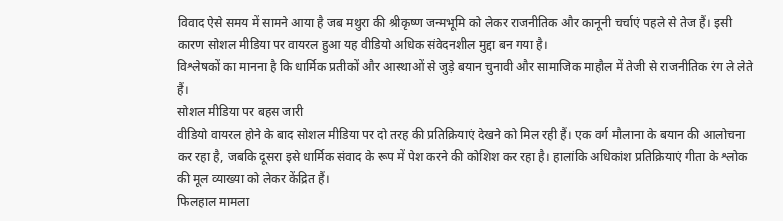विवाद ऐसे समय में सामने आया है जब मथुरा की श्रीकृष्ण जन्मभूमि को लेकर राजनीतिक और कानूनी चर्चाएं पहले से तेज हैं। इसी कारण सोशल मीडिया पर वायरल हुआ यह वीडियो अधिक संवेदनशील मुद्दा बन गया है।
विश्लेषकों का मानना है कि धार्मिक प्रतीकों और आस्थाओं से जुड़े बयान चुनावी और सामाजिक माहौल में तेजी से राजनीतिक रंग ले लेते हैं।
सोशल मीडिया पर बहस जारी
वीडियो वायरल होने के बाद सोशल मीडिया पर दो तरह की प्रतिक्रियाएं देखने को मिल रही हैं। एक वर्ग मौलाना के बयान की आलोचना कर रहा है, जबकि दूसरा इसे धार्मिक संवाद के रूप में पेश करने की कोशिश कर रहा है। हालांकि अधिकांश प्रतिक्रियाएं गीता के श्लोक की मूल व्याख्या को लेकर केंद्रित हैं।
फिलहाल मामला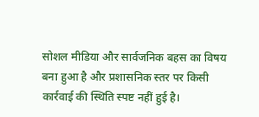सोशल मीडिया और सार्वजनिक बहस का विषय बना हुआ है और प्रशासनिक स्तर पर किसी कार्रवाई की स्थिति स्पष्ट नहीं हुई है।